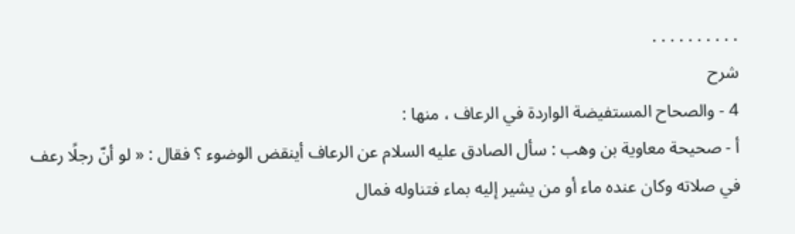. . . . . . . . . .
شرح
4 - والصحاح المستفيضة الواردة في الرعاف ، منها :
أ - صحيحة معاوية بن وهب : سأل الصادق عليه السلام عن الرعاف أينقض الوضوء ؟ فقال : « لو أنّ رجلًا رعف في صلاته وكان عنده ماء أو من يشير إليه بماء فتناوله فمال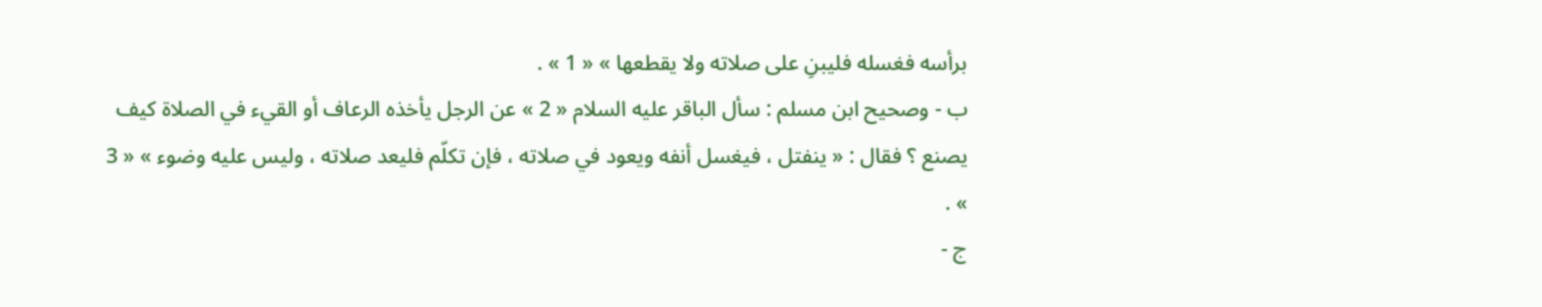برأسه فغسله فليبنِ على صلاته ولا يقطعها » « 1 » .
ب - وصحيح ابن مسلم : سأل الباقر عليه السلام « 2 » عن الرجل يأخذه الرعاف أو القيء في الصلاة كيف يصنع ؟ فقال : « ينفتل ، فيغسل أنفه ويعود في صلاته ، فإن تكلّم فليعد صلاته ، وليس عليه وضوء » « 3 » .
ج -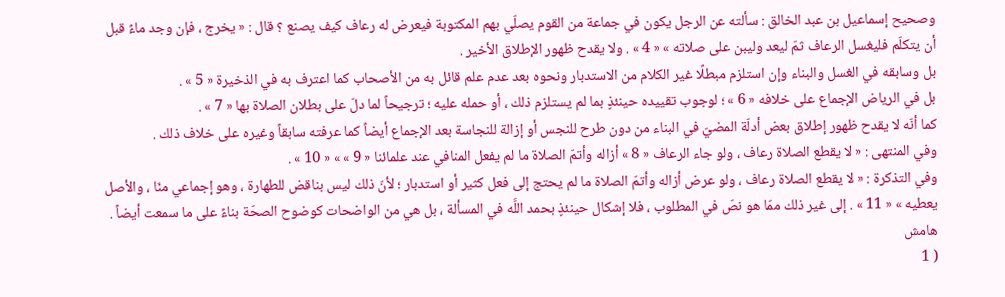وصحيح إسماعيل بن عبد الخالق : سألته عن الرجل يكون في جماعة من القوم يصلّي بهم المكتوبة فيعرض له رعاف كيف يصنع ؟ قال : « يخرج ، فإن وجد ماءً قبل أن يتكلّم فليغسل الرعاف ثمّ ليعد وليبن على صلاته » « 4 » . ولا يقدح ظهور الإطلاق الأخير .
بل وسابقه في الغسل والبناء وإن استلزم مبطلًا غير الكلام من الاستدبار ونحوه بعد عدم علم قائل به من الأصحاب كما اعترف به في الذخيرة « 5 » .
بل في الرياض الإجماع على خلافه « 6 » ؛ لوجوب تقييده حينئذٍ بما لم يستلزم ذلك ، أو حمله عليه ؛ ترجيحاً لما دلّ على بطلان الصلاة بها « 7 » .
كما أنّه لا يقدح ظهور إطلاق بعض أدلّة المضيّ في البناء من دون طرح للنجس أو إزالة للنجاسة بعد الإجماع أيضاً كما عرفته سابقاً وغيره على خلاف ذلك .
وفي المنتهى : « لا يقطع الصلاة رعاف ، ولو جاء الرعاف « 8 » أزاله وأتمّ الصلاة ما لم يفعل المنافي عند علمائنا « 9 » » « 10 » .
وفي التذكرة : « لا يقطع الصلاة رعاف ، ولو عرض أزاله وأتمّ الصلاة ما لم يحتج إلى فعل كثير أو استدبار ؛ لأنّ ذلك ليس بناقض للطهارة ، وهو إجماعي منّا ، والأصل يعطيه » « 11 » . إلى غير ذلك ممّا هو نصّ في المطلوب ، فلا إشكال حينئذٍ بحمد اللَّه في المسألة ، بل هي من الواضحات كوضوح الصحّة بناءً على ما سمعت أيضاً .
هامش
( 1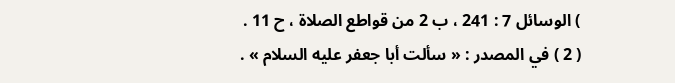) الوسائل 7 : 241 ، ب 2 من قواطع الصلاة ، ح 11 .
( 2 ) في المصدر : « سألت أبا جعفر عليه السلام » .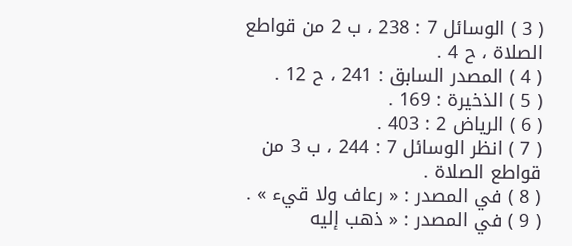( 3 ) الوسائل 7 : 238 ، ب 2 من قواطع الصلاة ، ح 4 .
( 4 ) المصدر السابق : 241 ، ح 12 .
( 5 ) الذخيرة : 169 .
( 6 ) الرياض 2 : 403 .
( 7 ) انظر الوسائل 7 : 244 ، ب 3 من قواطع الصلاة .
( 8 ) في المصدر : « رعاف ولا قيء » .
( 9 ) في المصدر : « ذهب إليه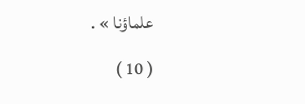علماؤنا » .
( 10 )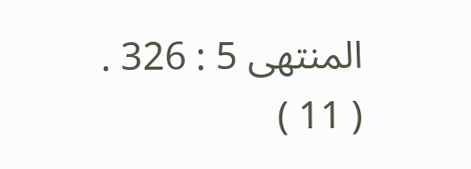المنتهى 5 : 326 .
( 11 )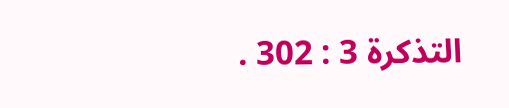التذكرة 3 : 302 .